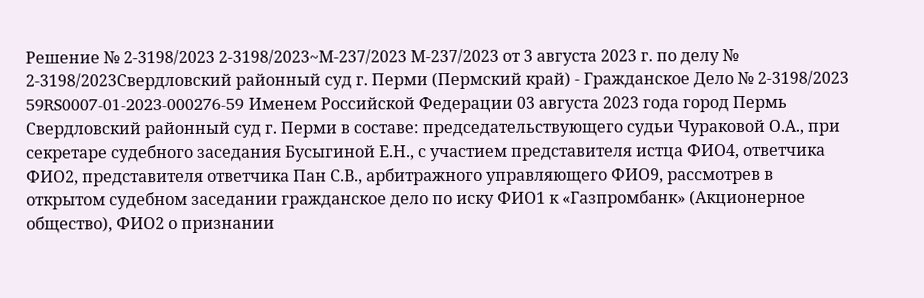Решение № 2-3198/2023 2-3198/2023~М-237/2023 М-237/2023 от 3 августа 2023 г. по делу № 2-3198/2023Свердловский районный суд г. Перми (Пермский край) - Гражданское Дело № 2-3198/2023 59RS0007-01-2023-000276-59 Именем Российской Федерации 03 августа 2023 года город Пермь Свердловский районный суд г. Перми в составе: председательствующего судьи Чураковой О.А., при секретаре судебного заседания Бусыгиной Е.Н., с участием представителя истца ФИО4, ответчика ФИО2, представителя ответчика Пан С.В., арбитражного управляющего ФИО9, рассмотрев в открытом судебном заседании гражданское дело по иску ФИО1 к «Газпромбанк» (Акционерное общество), ФИО2 о признании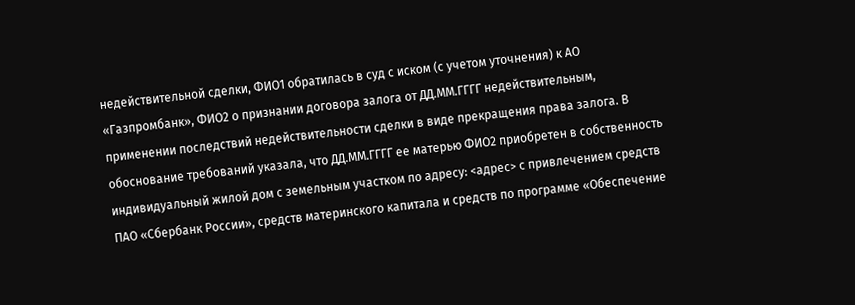недействительной сделки, ФИО1 обратилась в суд с иском (с учетом уточнения) к АО «Газпромбанк», ФИО2 о признании договора залога от ДД.ММ.ГГГГ недействительным, применении последствий недействительности сделки в виде прекращения права залога. В обоснование требований указала, что ДД.ММ.ГГГГ ее матерью ФИО2 приобретен в собственность индивидуальный жилой дом с земельным участком по адресу: <адрес> с привлечением средств ПАО «Сбербанк России», средств материнского капитала и средств по программе «Обеспечение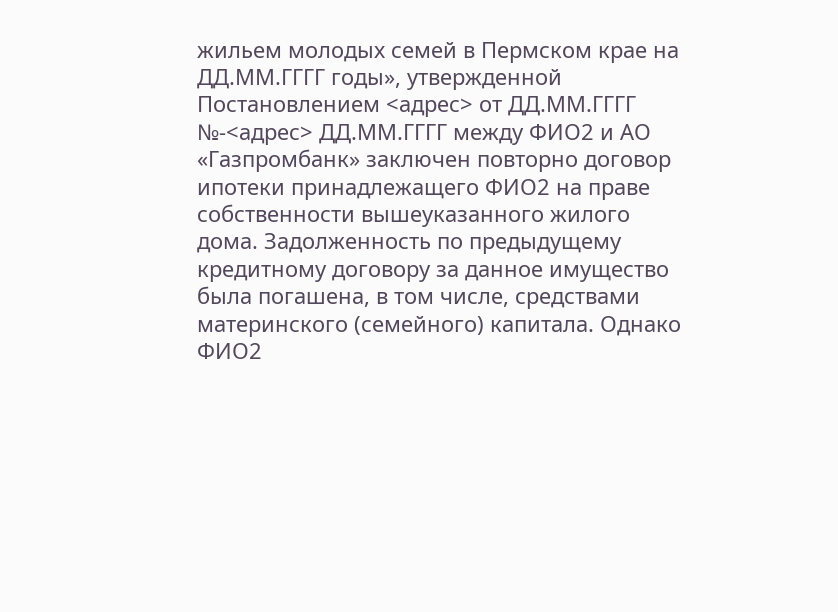жильем молодых семей в Пермском крае на ДД.ММ.ГГГГ годы», утвержденной Постановлением <адрес> от ДД.ММ.ГГГГ №-<адрес> ДД.ММ.ГГГГ между ФИО2 и АО «Газпромбанк» заключен повторно договор ипотеки принадлежащего ФИО2 на праве собственности вышеуказанного жилого дома. Задолженность по предыдущему кредитному договору за данное имущество была погашена, в том числе, средствами материнского (семейного) капитала. Однако ФИО2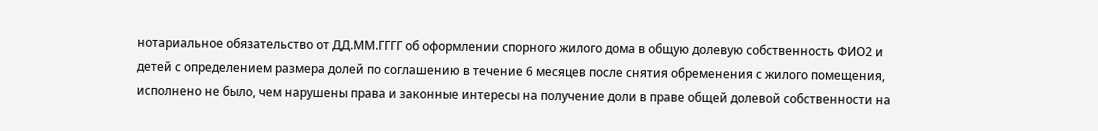нотариальное обязательство от ДД.ММ.ГГГГ об оформлении спорного жилого дома в общую долевую собственность ФИО2 и детей с определением размера долей по соглашению в течение 6 месяцев после снятия обременения с жилого помещения, исполнено не было, чем нарушены права и законные интересы на получение доли в праве общей долевой собственности на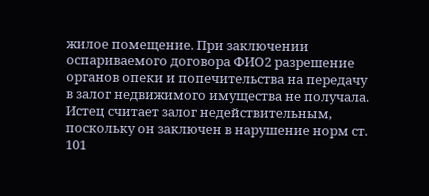жилое помещение. При заключении оспариваемого договора ФИО2 разрешение органов опеки и попечительства на передачу в залог недвижимого имущества не получала. Истец считает залог недействительным, поскольку он заключен в нарушение норм ст. 101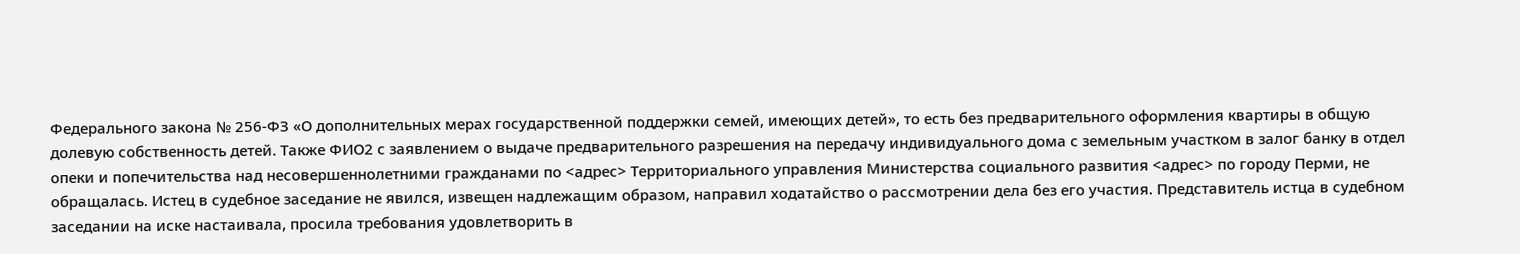Федерального закона № 256-ФЗ «О дополнительных мерах государственной поддержки семей, имеющих детей», то есть без предварительного оформления квартиры в общую долевую собственность детей. Также ФИО2 с заявлением о выдаче предварительного разрешения на передачу индивидуального дома с земельным участком в залог банку в отдел опеки и попечительства над несовершеннолетними гражданами по <адрес> Территориального управления Министерства социального развития <адрес> по городу Перми, не обращалась. Истец в судебное заседание не явился, извещен надлежащим образом, направил ходатайство о рассмотрении дела без его участия. Представитель истца в судебном заседании на иске настаивала, просила требования удовлетворить в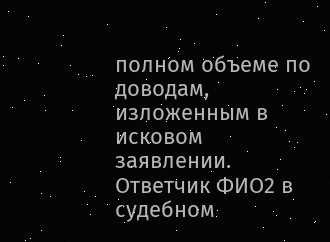полном объеме по доводам, изложенным в исковом заявлении. Ответчик ФИО2 в судебном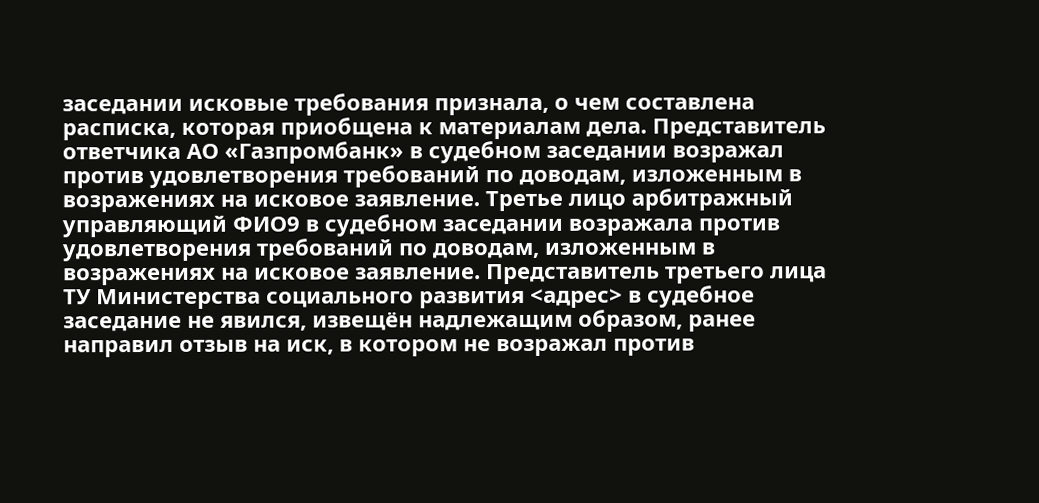заседании исковые требования признала, о чем составлена расписка, которая приобщена к материалам дела. Представитель ответчика АО «Газпромбанк» в судебном заседании возражал против удовлетворения требований по доводам, изложенным в возражениях на исковое заявление. Третье лицо арбитражный управляющий ФИО9 в судебном заседании возражала против удовлетворения требований по доводам, изложенным в возражениях на исковое заявление. Представитель третьего лица ТУ Министерства социального развития <адрес> в судебное заседание не явился, извещён надлежащим образом, ранее направил отзыв на иск, в котором не возражал против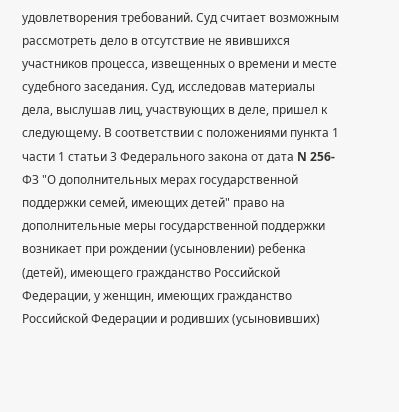удовлетворения требований. Суд считает возможным рассмотреть дело в отсутствие не явившихся участников процесса, извещенных о времени и месте судебного заседания. Суд, исследовав материалы дела, выслушав лиц, участвующих в деле, пришел к следующему. В соответствии с положениями пункта 1 части 1 статьи 3 Федерального закона от дата N 256-ФЗ "О дополнительных мерах государственной поддержки семей, имеющих детей" право на дополнительные меры государственной поддержки возникает при рождении (усыновлении) ребенка (детей), имеющего гражданство Российской Федерации, у женщин, имеющих гражданство Российской Федерации и родивших (усыновивших)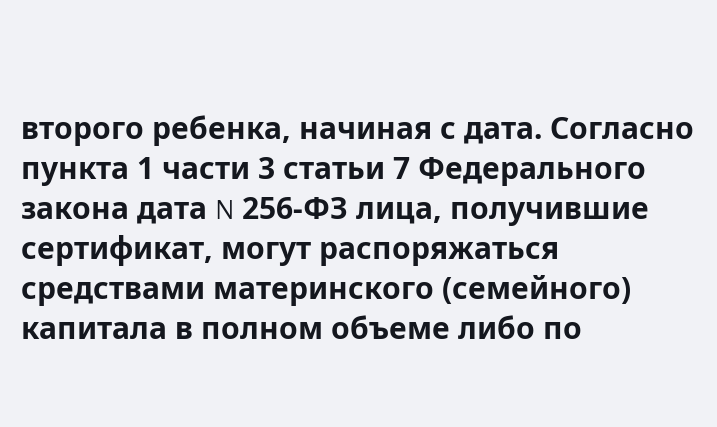второго ребенка, начиная с дата. Согласно пункта 1 части 3 статьи 7 Федерального закона дата N 256-ФЗ лица, получившие сертификат, могут распоряжаться средствами материнского (семейного) капитала в полном объеме либо по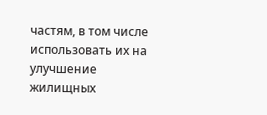частям, в том числе использовать их на улучшение жилищных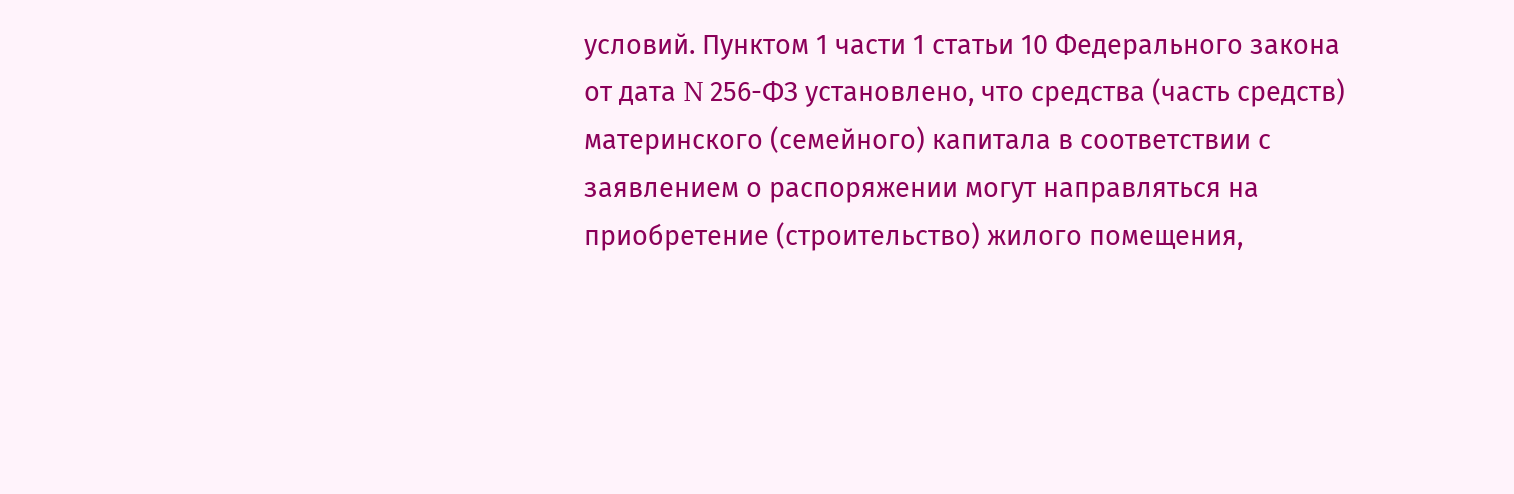условий. Пунктом 1 части 1 статьи 10 Федерального закона от дата N 256-ФЗ установлено, что средства (часть средств) материнского (семейного) капитала в соответствии с заявлением о распоряжении могут направляться на приобретение (строительство) жилого помещения,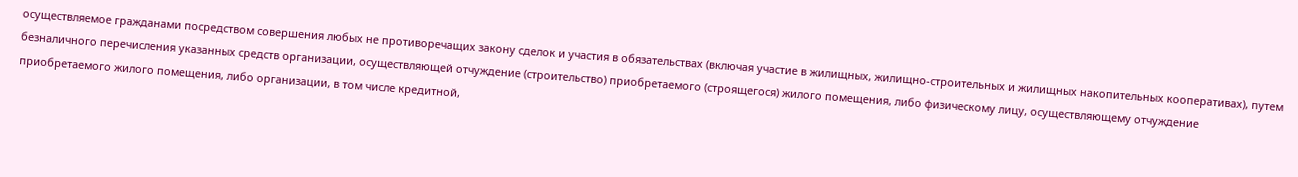осуществляемое гражданами посредством совершения любых не противоречащих закону сделок и участия в обязательствах (включая участие в жилищных, жилищно-строительных и жилищных накопительных кооперативах), путем безналичного перечисления указанных средств организации, осуществляющей отчуждение (строительство) приобретаемого (строящегося) жилого помещения, либо физическому лицу, осуществляющему отчуждение приобретаемого жилого помещения, либо организации, в том числе кредитной,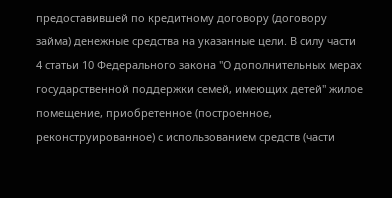предоставившей по кредитному договору (договору займа) денежные средства на указанные цели. В силу части 4 статьи 10 Федерального закона "О дополнительных мерах государственной поддержки семей, имеющих детей" жилое помещение, приобретенное (построенное, реконструированное) с использованием средств (части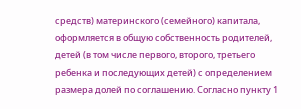средств) материнского (семейного) капитала, оформляется в общую собственность родителей, детей (в том числе первого, второго, третьего ребенка и последующих детей) с определением размера долей по соглашению. Согласно пункту 1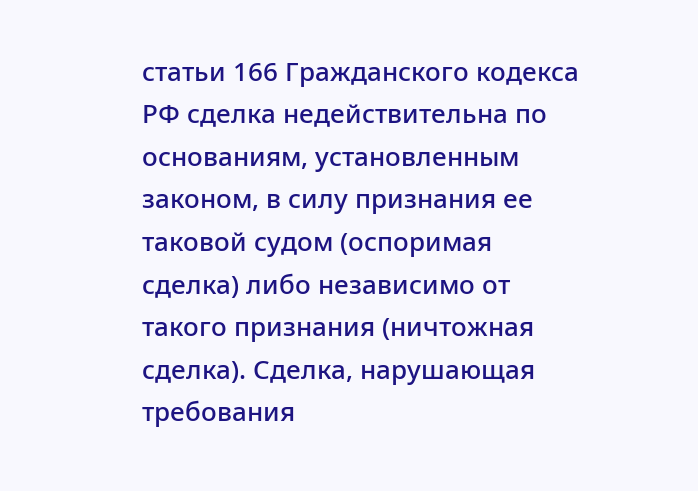статьи 166 Гражданского кодекса РФ сделка недействительна по основаниям, установленным законом, в силу признания ее таковой судом (оспоримая сделка) либо независимо от такого признания (ничтожная сделка). Сделка, нарушающая требования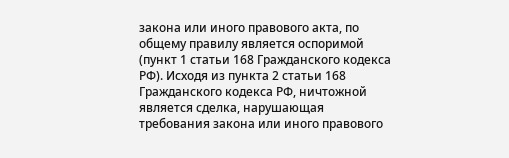закона или иного правового акта, по общему правилу является оспоримой (пункт 1 статьи 168 Гражданского кодекса РФ). Исходя из пункта 2 статьи 168 Гражданского кодекса РФ, ничтожной является сделка, нарушающая требования закона или иного правового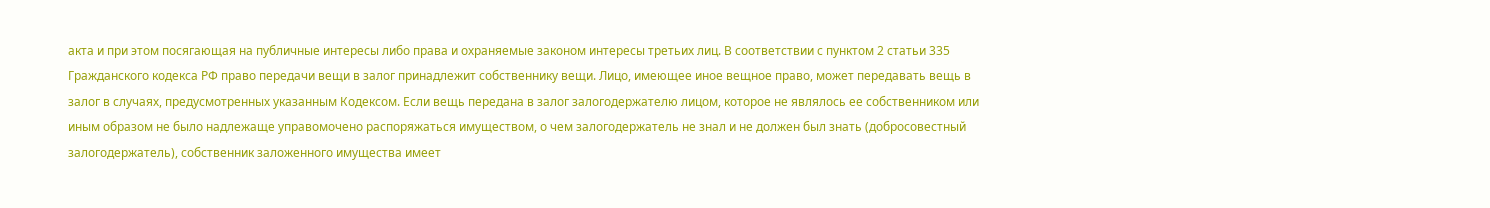акта и при этом посягающая на публичные интересы либо права и охраняемые законом интересы третьих лиц. В соответствии с пунктом 2 статьи 335 Гражданского кодекса РФ право передачи вещи в залог принадлежит собственнику вещи. Лицо, имеющее иное вещное право, может передавать вещь в залог в случаях, предусмотренных указанным Кодексом. Если вещь передана в залог залогодержателю лицом, которое не являлось ее собственником или иным образом не было надлежаще управомочено распоряжаться имуществом, о чем залогодержатель не знал и не должен был знать (добросовестный залогодержатель), собственник заложенного имущества имеет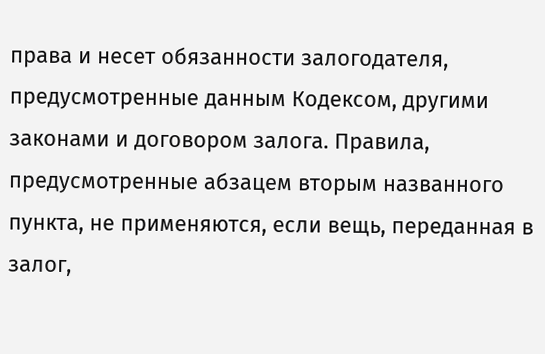права и несет обязанности залогодателя, предусмотренные данным Кодексом, другими законами и договором залога. Правила, предусмотренные абзацем вторым названного пункта, не применяются, если вещь, переданная в залог,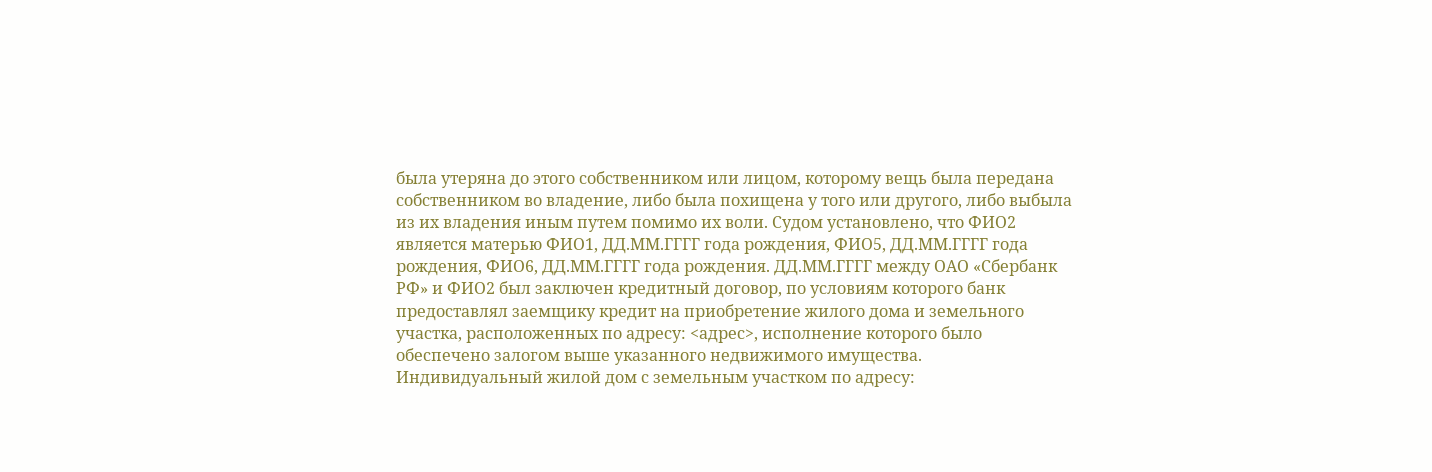была утеряна до этого собственником или лицом, которому вещь была передана собственником во владение, либо была похищена у того или другого, либо выбыла из их владения иным путем помимо их воли. Судом установлено, что ФИО2 является матерью ФИО1, ДД.ММ.ГГГГ года рождения, ФИО5, ДД.ММ.ГГГГ года рождения, ФИО6, ДД.ММ.ГГГГ года рождения. ДД.ММ.ГГГГ между ОАО «Сбербанк РФ» и ФИО2 был заключен кредитный договор, по условиям которого банк предоставлял заемщику кредит на приобретение жилого дома и земельного участка, расположенных по адресу: <адрес>, исполнение которого было обеспечено залогом выше указанного недвижимого имущества. Индивидуальный жилой дом с земельным участком по адресу: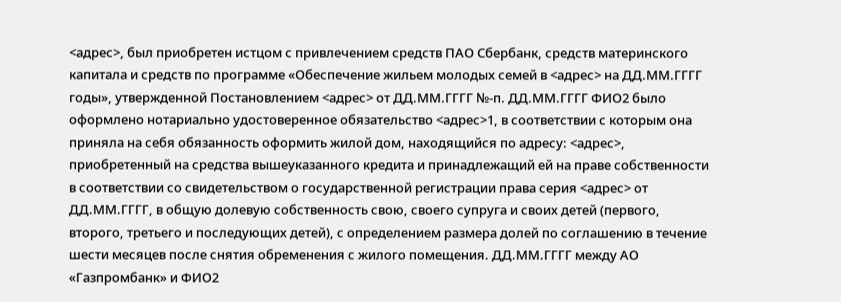<адрес>, был приобретен истцом с привлечением средств ПАО Сбербанк, средств материнского капитала и средств по программе «Обеспечение жильем молодых семей в <адрес> на ДД.ММ.ГГГГ годы», утвержденной Постановлением <адрес> от ДД.ММ.ГГГГ №-п. ДД.ММ.ГГГГ ФИО2 было оформлено нотариально удостоверенное обязательство <адрес>1, в соответствии с которым она приняла на себя обязанность оформить жилой дом, находящийся по адресу: <адрес>, приобретенный на средства вышеуказанного кредита и принадлежащий ей на праве собственности в соответствии со свидетельством о государственной регистрации права серия <адрес> от ДД.ММ.ГГГГ, в общую долевую собственность свою, своего супруга и своих детей (первого, второго, третьего и последующих детей), с определением размера долей по соглашению в течение шести месяцев после снятия обременения с жилого помещения. ДД.ММ.ГГГГ между АО «Газпромбанк» и ФИО2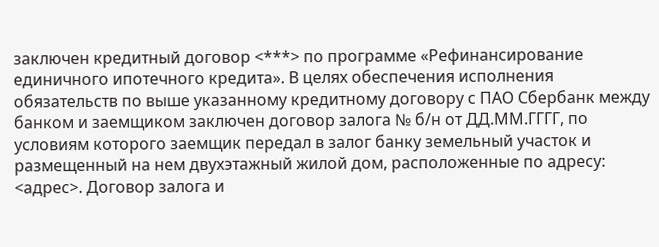заключен кредитный договор <***> по программе «Рефинансирование единичного ипотечного кредита». В целях обеспечения исполнения обязательств по выше указанному кредитному договору с ПАО Сбербанк между банком и заемщиком заключен договор залога № б/н от ДД.ММ.ГГГГ, по условиям которого заемщик передал в залог банку земельный участок и размещенный на нем двухэтажный жилой дом, расположенные по адресу: <адрес>. Договор залога и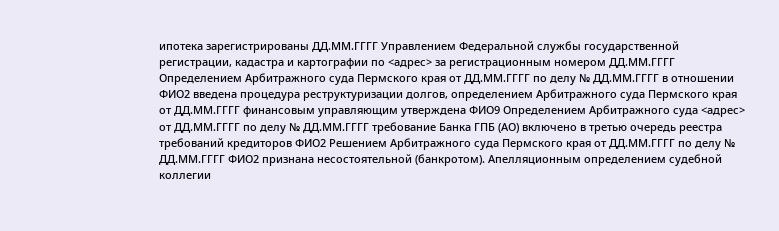ипотека зарегистрированы ДД.ММ.ГГГГ Управлением Федеральной службы государственной регистрации, кадастра и картографии по <адрес> за регистрационным номером ДД.ММ.ГГГГ Определением Арбитражного суда Пермского края от ДД.ММ.ГГГГ по делу № ДД.ММ.ГГГГ в отношении ФИО2 введена процедура реструктуризации долгов, определением Арбитражного суда Пермского края от ДД.ММ.ГГГГ финансовым управляющим утверждена ФИО9 Определением Арбитражного суда <адрес> от ДД.ММ.ГГГГ по делу № ДД.ММ.ГГГГ требование Банка ГПБ (АО) включено в третью очередь реестра требований кредиторов ФИО2 Решением Арбитражного суда Пермского края от ДД.ММ.ГГГГ по делу № ДД.ММ.ГГГГ ФИО2 признана несостоятельной (банкротом). Апелляционным определением судебной коллегии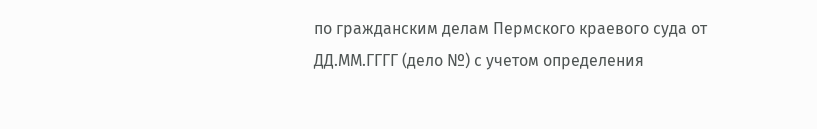по гражданским делам Пермского краевого суда от ДД.ММ.ГГГГ (дело №) с учетом определения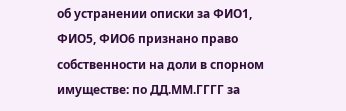об устранении описки за ФИО1, ФИО5, ФИО6 признано право собственности на доли в спорном имуществе: по ДД.ММ.ГГГГ за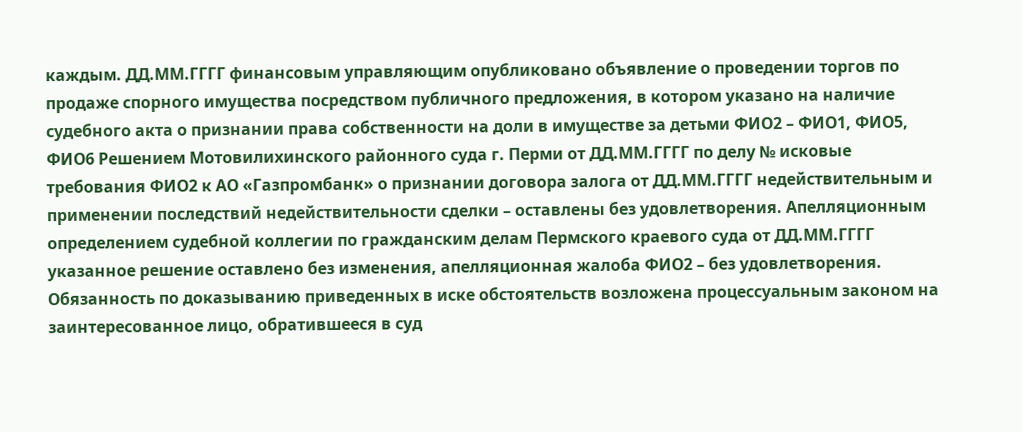каждым. ДД.ММ.ГГГГ финансовым управляющим опубликовано объявление о проведении торгов по продаже спорного имущества посредством публичного предложения, в котором указано на наличие судебного акта о признании права собственности на доли в имуществе за детьми ФИО2 – ФИО1, ФИО5, ФИО6 Решением Мотовилихинского районного суда г. Перми от ДД.ММ.ГГГГ по делу № исковые требования ФИО2 к АО «Газпромбанк» о признании договора залога от ДД.ММ.ГГГГ недействительным и применении последствий недействительности сделки – оставлены без удовлетворения. Апелляционным определением судебной коллегии по гражданским делам Пермского краевого суда от ДД.ММ.ГГГГ указанное решение оставлено без изменения, апелляционная жалоба ФИО2 – без удовлетворения. Обязанность по доказыванию приведенных в иске обстоятельств возложена процессуальным законом на заинтересованное лицо, обратившееся в суд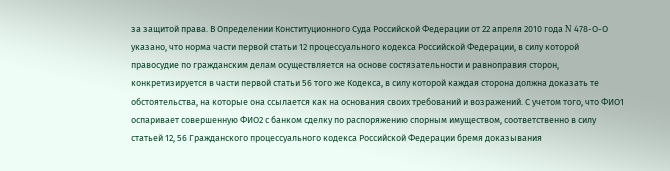за защитой права. В Определении Конституционного Суда Российской Федерации от 22 апреля 2010 года N 478-О-О указано, что норма части первой статьи 12 процессуального кодекса Российской Федерации, в силу которой правосудие по гражданским делам осуществляется на основе состязательности и равноправия сторон, конкретизируется в части первой статьи 56 того же Кодекса, в силу которой каждая сторона должна доказать те обстоятельства, на которые она ссылается как на основания своих требований и возражений. С учетом того, что ФИО1 оспаривает совершенную ФИО2 с банком сделку по распоряжению спорным имуществом, соответственно в силу статьей 12, 56 Гражданского процессуального кодекса Российской Федерации бремя доказывания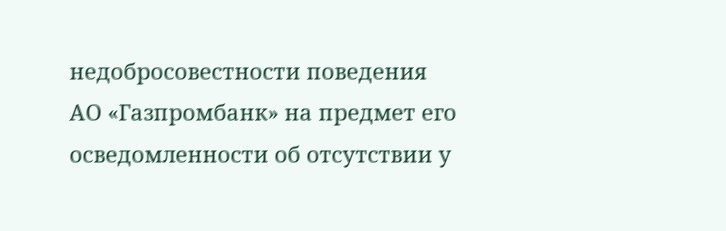недобросовестности поведения АО «Газпромбанк» на предмет его осведомленности об отсутствии у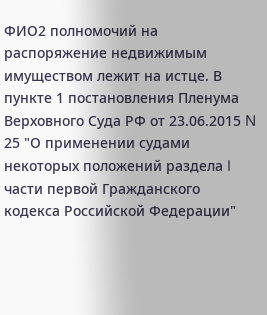ФИО2 полномочий на распоряжение недвижимым имуществом лежит на истце. В пункте 1 постановления Пленума Верховного Суда РФ от 23.06.2015 N 25 "О применении судами некоторых положений раздела I части первой Гражданского кодекса Российской Федерации"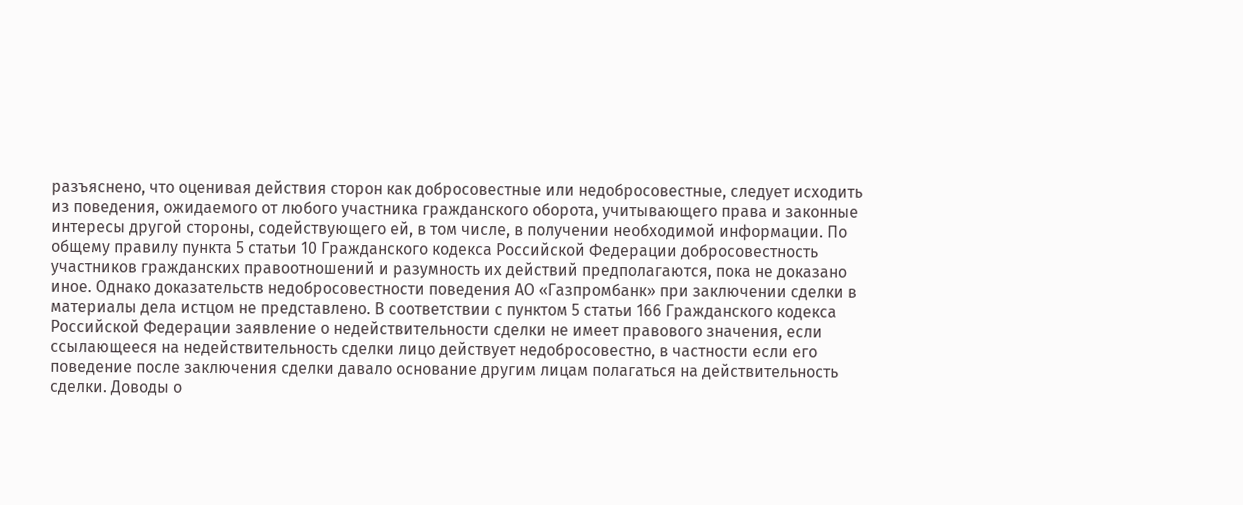разъяснено, что оценивая действия сторон как добросовестные или недобросовестные, следует исходить из поведения, ожидаемого от любого участника гражданского оборота, учитывающего права и законные интересы другой стороны, содействующего ей, в том числе, в получении необходимой информации. По общему правилу пункта 5 статьи 10 Гражданского кодекса Российской Федерации добросовестность участников гражданских правоотношений и разумность их действий предполагаются, пока не доказано иное. Однако доказательств недобросовестности поведения АО «Газпромбанк» при заключении сделки в материалы дела истцом не представлено. В соответствии с пунктом 5 статьи 166 Гражданского кодекса Российской Федерации заявление о недействительности сделки не имеет правового значения, если ссылающееся на недействительность сделки лицо действует недобросовестно, в частности если его поведение после заключения сделки давало основание другим лицам полагаться на действительность сделки. Доводы о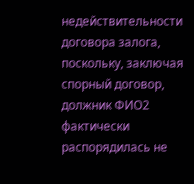недействительности договора залога, поскольку, заключая спорный договор, должник ФИО2 фактически распорядилась не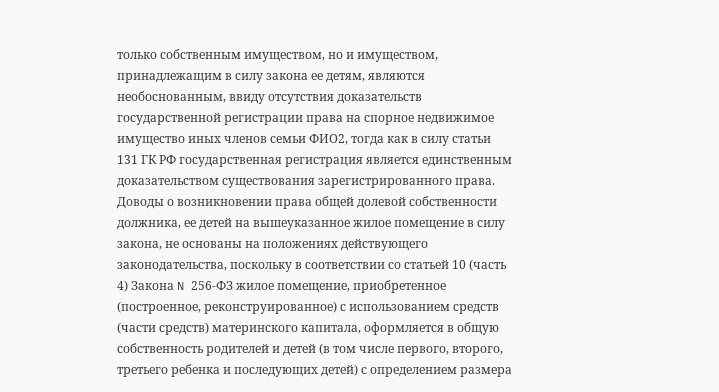только собственным имуществом, но и имуществом, принадлежащим в силу закона ее детям, являются необоснованным, ввиду отсутствия доказательств государственной регистрации права на спорное недвижимое имущество иных членов семьи ФИО2, тогда как в силу статьи 131 ГК РФ государственная регистрация является единственным доказательством существования зарегистрированного права. Доводы о возникновении права общей долевой собственности должника, ее детей на вышеуказанное жилое помещение в силу закона, не основаны на положениях действующего законодательства, поскольку в соответствии со статьей 10 (часть 4) Закона N 256-ФЗ жилое помещение, приобретенное (построенное, реконструированное) с использованием средств (части средств) материнского капитала, оформляется в общую собственность родителей и детей (в том числе первого, второго, третьего ребенка и последующих детей) с определением размера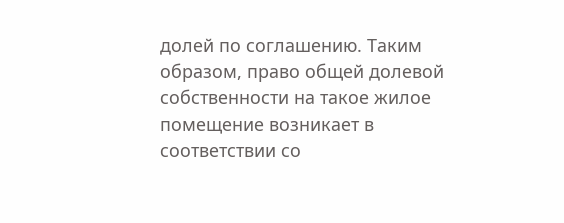долей по соглашению. Таким образом, право общей долевой собственности на такое жилое помещение возникает в соответствии со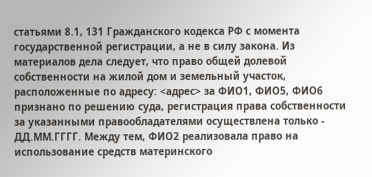статьями 8.1, 131 Гражданского кодекса РФ с момента государственной регистрации, а не в силу закона. Из материалов дела следует, что право общей долевой собственности на жилой дом и земельный участок, расположенные по адресу: <адрес> за ФИО1, ФИО5, ФИО6 признано по решению суда, регистрация права собственности за указанными правообладателями осуществлена только - ДД.ММ.ГГГГ. Между тем, ФИО2 реализовала право на использование средств материнского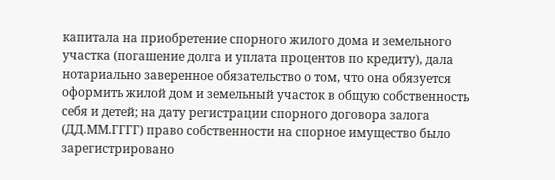капитала на приобретение спорного жилого дома и земельного участка (погашение долга и уплата процентов по кредиту), дала нотариально заверенное обязательство о том, что она обязуется оформить жилой дом и земельный участок в общую собственность себя и детей; на дату регистрации спорного договора залога (ДД.ММ.ГГГГ) право собственности на спорное имущество было зарегистрировано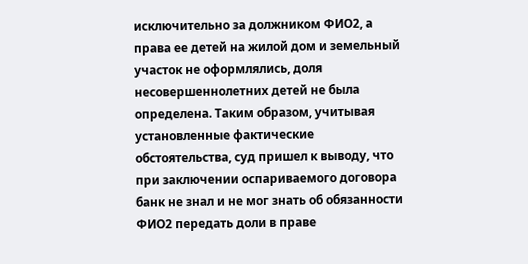исключительно за должником ФИО2, а права ее детей на жилой дом и земельный участок не оформлялись, доля несовершеннолетних детей не была определена. Таким образом, учитывая установленные фактические обстоятельства, суд пришел к выводу, что при заключении оспариваемого договора банк не знал и не мог знать об обязанности ФИО2 передать доли в праве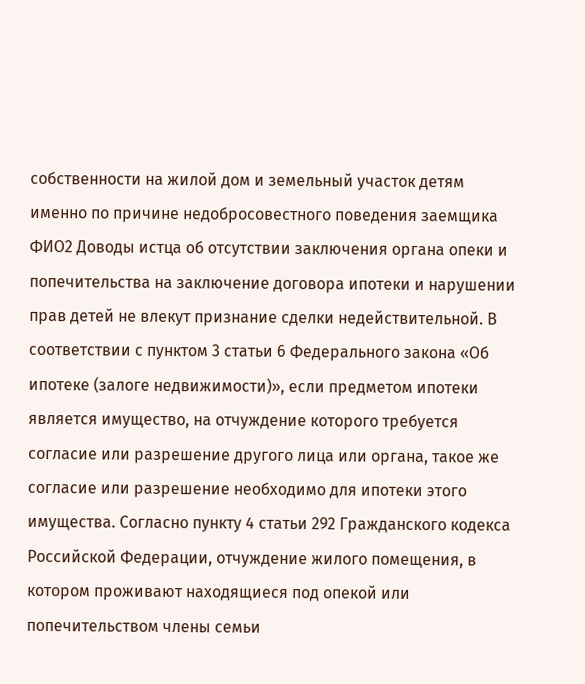собственности на жилой дом и земельный участок детям именно по причине недобросовестного поведения заемщика ФИО2 Доводы истца об отсутствии заключения органа опеки и попечительства на заключение договора ипотеки и нарушении прав детей не влекут признание сделки недействительной. В соответствии с пунктом 3 статьи 6 Федерального закона «Об ипотеке (залоге недвижимости)», если предметом ипотеки является имущество, на отчуждение которого требуется согласие или разрешение другого лица или органа, такое же согласие или разрешение необходимо для ипотеки этого имущества. Согласно пункту 4 статьи 292 Гражданского кодекса Российской Федерации, отчуждение жилого помещения, в котором проживают находящиеся под опекой или попечительством члены семьи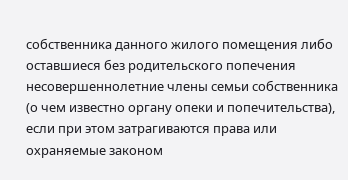собственника данного жилого помещения либо оставшиеся без родительского попечения несовершеннолетние члены семьи собственника (о чем известно органу опеки и попечительства), если при этом затрагиваются права или охраняемые законом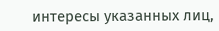интересы указанных лиц,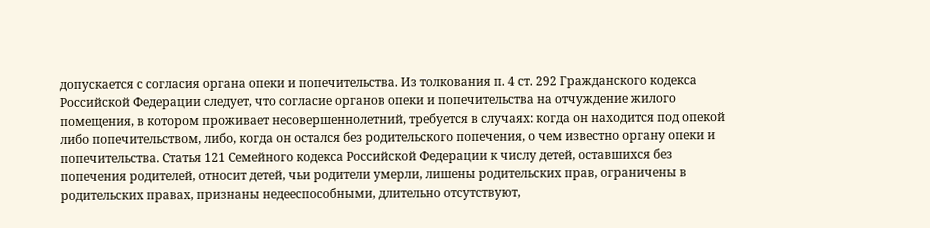допускается с согласия органа опеки и попечительства. Из толкования п. 4 ст. 292 Гражданского кодекса Российской Федерации следует, что согласие органов опеки и попечительства на отчуждение жилого помещения, в котором проживает несовершеннолетний, требуется в случаях: когда он находится под опекой либо попечительством, либо, когда он остался без родительского попечения, о чем известно органу опеки и попечительства. Статья 121 Семейного кодекса Российской Федерации к числу детей, оставшихся без попечения родителей, относит детей, чьи родители умерли, лишены родительских прав, ограничены в родительских правах, признаны недееспособными, длительно отсутствуют,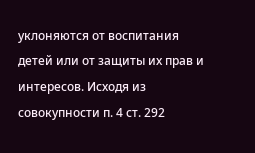уклоняются от воспитания детей или от защиты их прав и интересов. Исходя из совокупности п. 4 ст. 292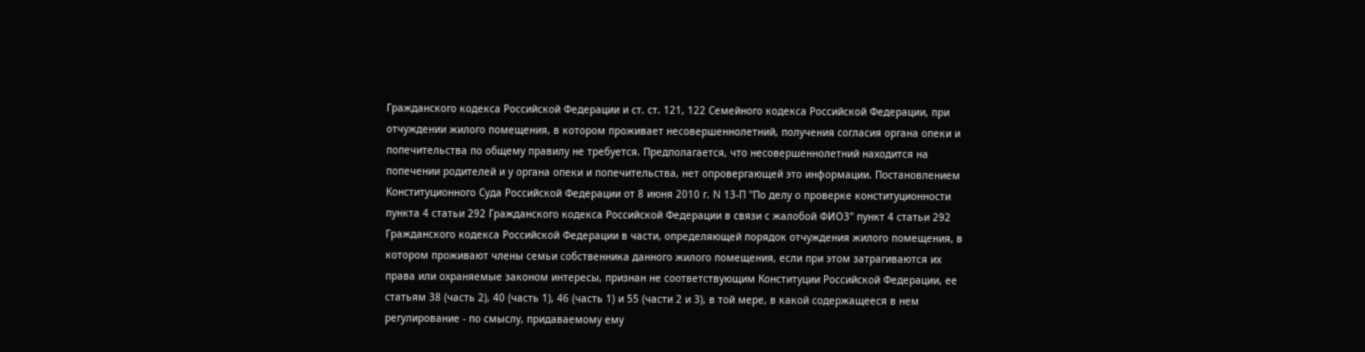Гражданского кодекса Российской Федерации и ст. ст. 121, 122 Семейного кодекса Российской Федерации, при отчуждении жилого помещения, в котором проживает несовершеннолетний, получения согласия органа опеки и попечительства по общему правилу не требуется. Предполагается, что несовершеннолетний находится на попечении родителей и у органа опеки и попечительства, нет опровергающей это информации. Постановлением Конституционного Суда Российской Федерации от 8 июня 2010 г. N 13-П "По делу о проверке конституционности пункта 4 статьи 292 Гражданского кодекса Российской Федерации в связи с жалобой ФИО3" пункт 4 статьи 292 Гражданского кодекса Российской Федерации в части, определяющей порядок отчуждения жилого помещения, в котором проживают члены семьи собственника данного жилого помещения, если при этом затрагиваются их права или охраняемые законом интересы, признан не соответствующим Конституции Российской Федерации, ее статьям 38 (часть 2), 40 (часть 1), 46 (часть 1) и 55 (части 2 и 3), в той мере, в какой содержащееся в нем регулирование - по смыслу, придаваемому ему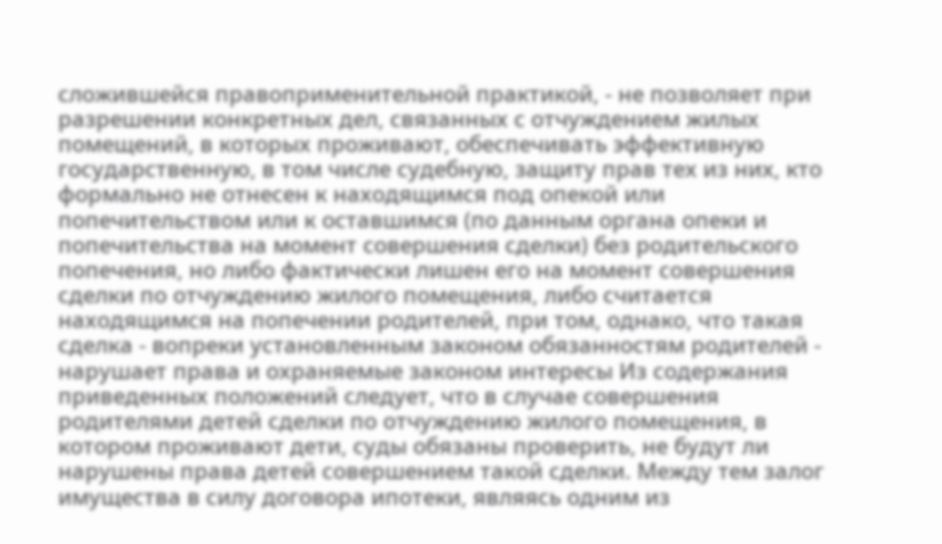сложившейся правоприменительной практикой, - не позволяет при разрешении конкретных дел, связанных с отчуждением жилых помещений, в которых проживают, обеспечивать эффективную государственную, в том числе судебную, защиту прав тех из них, кто формально не отнесен к находящимся под опекой или попечительством или к оставшимся (по данным органа опеки и попечительства на момент совершения сделки) без родительского попечения, но либо фактически лишен его на момент совершения сделки по отчуждению жилого помещения, либо считается находящимся на попечении родителей, при том, однако, что такая сделка - вопреки установленным законом обязанностям родителей - нарушает права и охраняемые законом интересы Из содержания приведенных положений следует, что в случае совершения родителями детей сделки по отчуждению жилого помещения, в котором проживают дети, суды обязаны проверить, не будут ли нарушены права детей совершением такой сделки. Между тем залог имущества в силу договора ипотеки, являясь одним из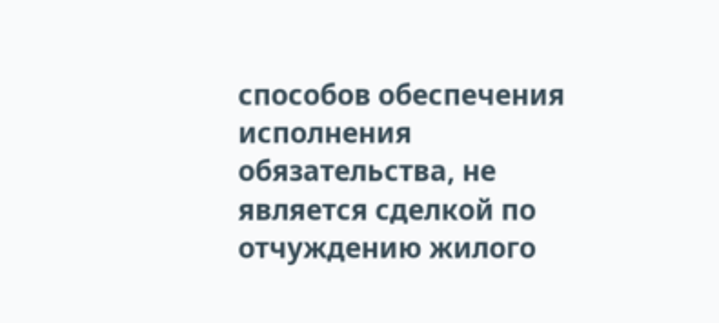способов обеспечения исполнения обязательства, не является сделкой по отчуждению жилого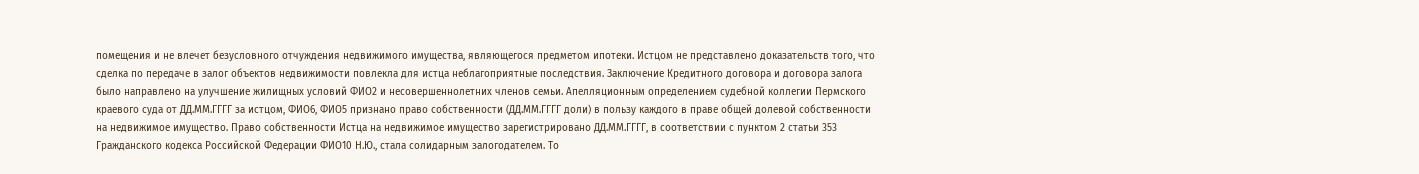помещения и не влечет безусловного отчуждения недвижимого имущества, являющегося предметом ипотеки. Истцом не представлено доказательств того, что сделка по передаче в залог объектов недвижимости повлекла для истца неблагоприятные последствия. Заключение Кредитного договора и договора залога было направлено на улучшение жилищных условий ФИО2 и несовершеннолетних членов семьи. Апелляционным определением судебной коллегии Пермского краевого суда от ДД.ММ.ГГГГ за истцом, ФИО6, ФИО5 признано право собственности (ДД.ММ.ГГГГ доли) в пользу каждого в праве общей долевой собственности на недвижимое имущество. Право собственности Истца на недвижимое имущество зарегистрировано ДД.ММ.ГГГГ, в соответствии с пунктом 2 статьи 353 Гражданского кодекса Российской Федерации ФИО10 Н.Ю., стала солидарным залогодателем. То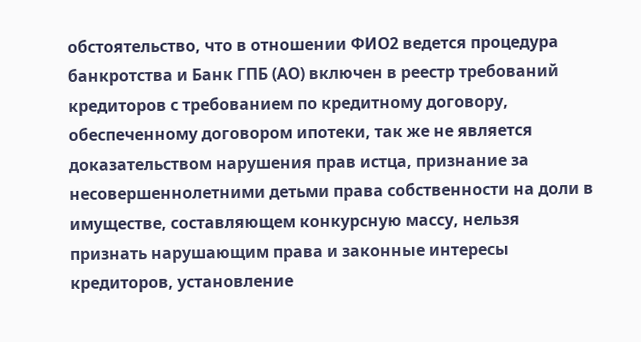обстоятельство, что в отношении ФИО2 ведется процедура банкротства и Банк ГПБ (АО) включен в реестр требований кредиторов с требованием по кредитному договору, обеспеченному договором ипотеки, так же не является доказательством нарушения прав истца, признание за несовершеннолетними детьми права собственности на доли в имуществе, составляющем конкурсную массу, нельзя признать нарушающим права и законные интересы кредиторов, установление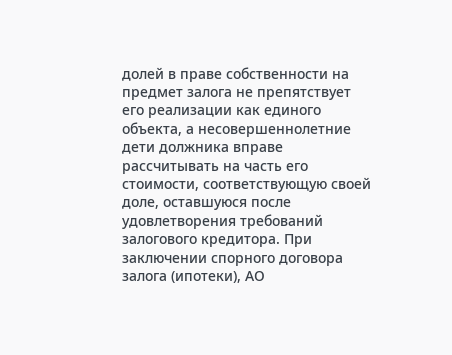долей в праве собственности на предмет залога не препятствует его реализации как единого объекта, а несовершеннолетние дети должника вправе рассчитывать на часть его стоимости, соответствующую своей доле, оставшуюся после удовлетворения требований залогового кредитора. При заключении спорного договора залога (ипотеки), АО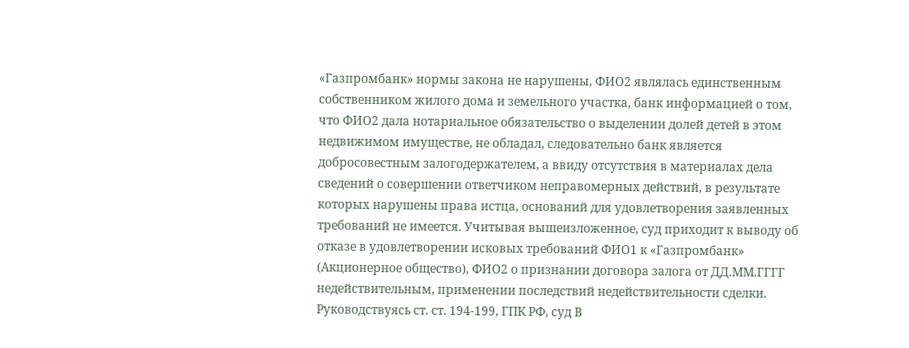«Газпромбанк» нормы закона не нарушены, ФИО2 являлась единственным собственником жилого дома и земельного участка, банк информацией о том, что ФИО2 дала нотариальное обязательство о выделении долей детей в этом недвижимом имуществе, не обладал, следовательно банк является добросовестным залогодержателем, а ввиду отсутствия в материалах дела сведений о совершении ответчиком неправомерных действий, в результате которых нарушены права истца, оснований для удовлетворения заявленных требований не имеется. Учитывая вышеизложенное, суд приходит к выводу об отказе в удовлетворении исковых требований ФИО1 к «Газпромбанк» (Акционерное общество), ФИО2 о признании договора залога от ДД.ММ.ГГГГ недействительным, применении последствий недействительности сделки. Руководствуясь ст. ст. 194-199, ГПК РФ, суд В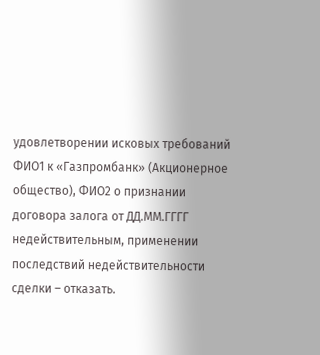удовлетворении исковых требований ФИО1 к «Газпромбанк» (Акционерное общество), ФИО2 о признании договора залога от ДД.ММ.ГГГГ недействительным, применении последствий недействительности сделки – отказать.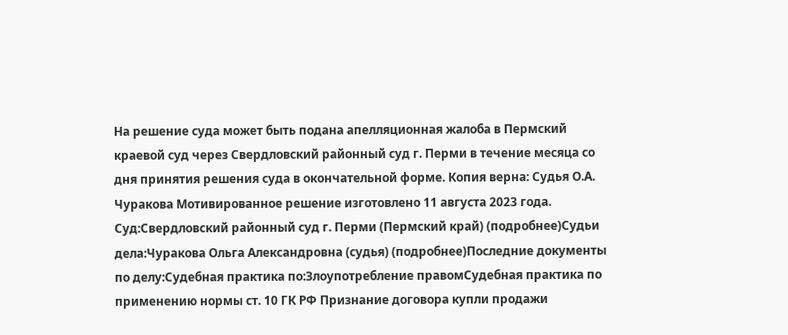На решение суда может быть подана апелляционная жалоба в Пермский краевой суд через Свердловский районный суд г. Перми в течение месяца со дня принятия решения суда в окончательной форме. Копия верна: Судья О.А. Чуракова Мотивированное решение изготовлено 11 августа 2023 года. Суд:Свердловский районный суд г. Перми (Пермский край) (подробнее)Судьи дела:Чуракова Ольга Александровна (судья) (подробнее)Последние документы по делу:Судебная практика по:Злоупотребление правомСудебная практика по применению нормы ст. 10 ГК РФ Признание договора купли продажи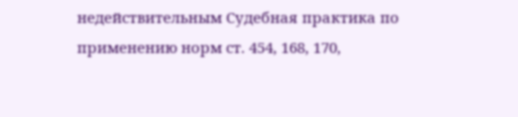недействительным Судебная практика по применению норм ст. 454, 168, 170,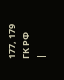177, 179 ГК РФ
|